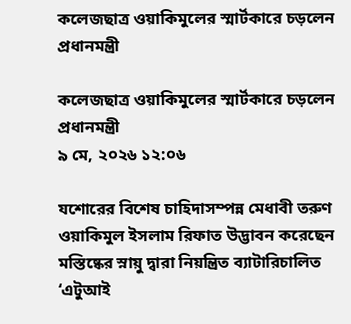কলেজছাত্র ওয়াকিমুলের স্মার্টকারে চড়লেন প্রধানমন্ত্রী

কলেজছাত্র ওয়াকিমুলের স্মার্টকারে চড়লেন প্রধানমন্ত্রী
৯ মে, ২০২৬ ১২:০৬

যশোরের বিশেষ চাহিদাসম্পন্ন মেধাবী তরুণ ওয়াকিমুল ইসলাম রিফাত উদ্ভাবন করেছেন মস্তিষ্কের স্নায়ু দ্বারা নিয়ন্ত্রিত ব্যাটারিচালিত ‘এটুআই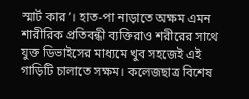স্মার্ট কার’। হাত-পা নাড়াতে অক্ষম এমন শারীরিক প্রতিবন্ধী ব্যক্তিরাও শরীরের সাথে যুক্ত ডিভাইসের মাধ্যমে খুব সহজেই এই গাড়িটি চালাতে সক্ষম। কলেজছাত্র বিশেষ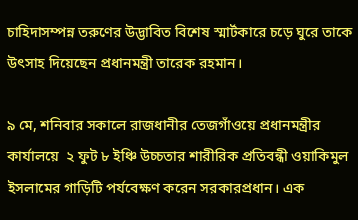চাহিদাসম্পন্ন তরুণের উদ্ভাবিত বিশেষ স্মার্টকারে চড়ে ঘুরে তাকে উৎসাহ দিয়েছেন প্রধানমন্ত্রী তারেক রহমান।

৯ মে, শনিবার সকালে রাজধানীর তেজগাঁওয়ে প্রধানমন্ত্রীর কার্যালয়ে  ২ ফুট ৮ ইঞ্চি উচ্চতার শারীরিক প্রতিবন্ধী ওয়াকিমুল ইসলামের গাড়িটি পর্যবেক্ষণ করেন সরকারপ্রধান। এক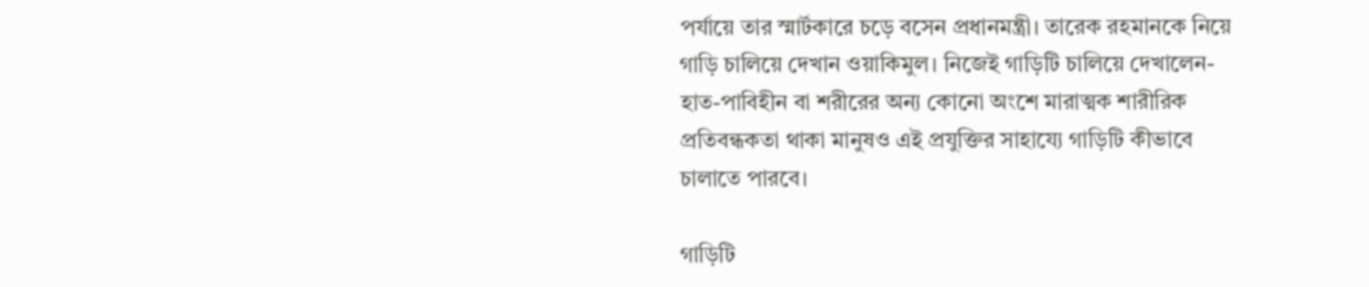পর্যায়ে তার স্মার্টকারে চড়ে বসেন প্রধানমন্ত্রী। তারেক রহমানকে নিয়ে গাড়ি চালিয়ে দেখান ওয়াকিমুল। নিজেই গাড়িটি চালিয়ে দেখালেন- হাত-পাবিহীন বা শরীরের অন্য কোনো অংশে মারাত্মক শারীরিক প্রতিবন্ধকতা থাকা মানুষও এই প্রযুক্তির সাহায্যে গাড়িটি কীভাবে চালাতে পারবে।

গাড়িটি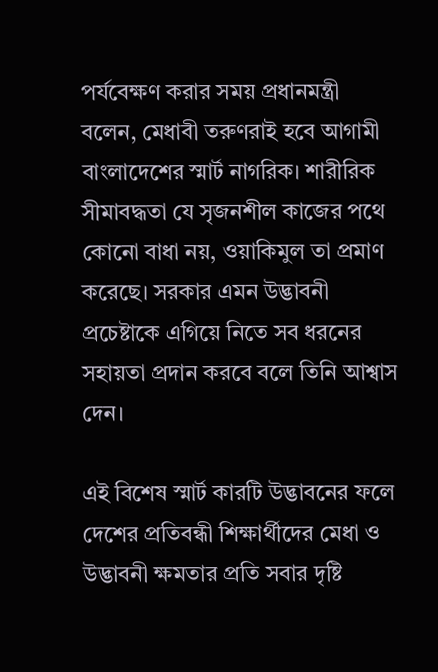পর্যবেক্ষণ করার সময় প্রধানমন্ত্রী বলেন, মেধাবী তরুণরাই হবে আগামী বাংলাদেশের স্মার্ট নাগরিক। শারীরিক সীমাবদ্ধতা যে সৃজনশীল কাজের পথে কোনো বাধা নয়, ওয়াকিমুল তা প্রমাণ করেছে। সরকার এমন উদ্ভাবনী প্রচেষ্টাকে এগিয়ে নিতে সব ধরনের সহায়তা প্রদান করবে বলে তিনি আশ্বাস দেন।

এই বিশেষ স্মার্ট কারটি উদ্ভাবনের ফলে দেশের প্রতিবন্ধী শিক্ষার্থীদের মেধা ও উদ্ভাবনী ক্ষমতার প্রতি সবার দৃষ্টি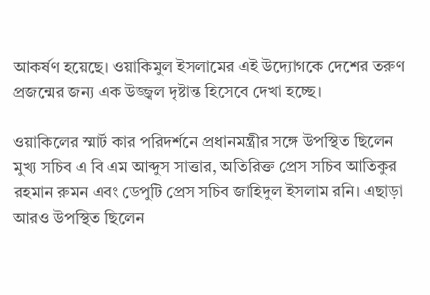আকর্ষণ হয়েছে। ওয়াকিমুল ইসলামের এই উদ্যোগকে দেশের তরুণ প্রজন্মের জন্য এক উজ্জ্বল দৃষ্টান্ত হিসেবে দেখা হচ্ছে।

ওয়াকিলের স্মার্ট কার পরিদর্শনে প্রধানমন্ত্রীর সঙ্গে উপস্থিত ছিলেন মুখ্য সচিব এ বি এম আব্দুস সাত্তার, অতিরিক্ত প্রেস সচিব আতিকুর রহমান রুমন এবং ডেপুটি প্রেস সচিব জাহিদুল ইসলাম রনি। এছাড়া আরও উপস্থিত ছিলেন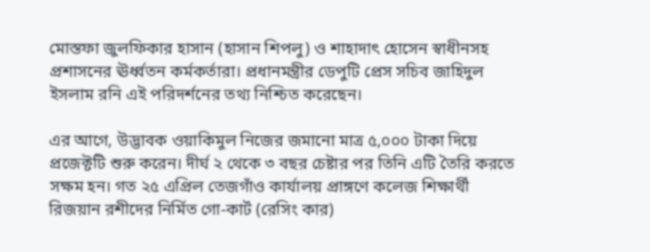মোস্তফা জুলফিকার হাসান (হাসান শিপলু) ও শাহাদাৎ হোসেন স্বাধীনসহ প্রশাসনের ঊর্ধ্বতন কর্মকর্তারা। প্রধানমন্ত্রীর ডেপুটি প্রেস সচিব জাহিদুল ইসলাম রনি এই পরিদর্শনের তথ্য নিশ্চিত করেছেন।

এর আগে, উদ্ভাবক ওয়াকিমুল নিজের জমানো মাত্র ৫,০০০ টাকা দিয়ে প্রজেক্টটি শুরু করেন। দীর্ঘ ২ থেকে ৩ বছর চেষ্টার পর তিনি এটি তৈরি করতে সক্ষম হন। গত ২৫ এপ্রিল তেজগাঁও কার্যালয় প্রাঙ্গণে কলেজ শিক্ষার্থী রিজয়ান রশীদের নির্মিত গো-কার্ট (রেসিং কার)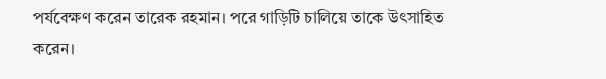পর্যবেক্ষণ করেন তারেক রহমান। পরে গাড়িটি চালিয়ে তাকে উৎসাহিত করেন।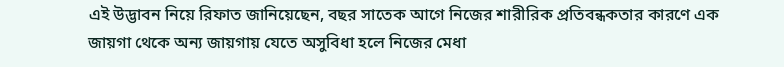এই উদ্ভাবন নিয়ে রিফাত জানিয়েছেন, বছর সাতেক আগে নিজের শারীরিক প্রতিবন্ধকতার কারণে এক জায়গা থেকে অন্য জায়গায় যেতে অসুবিধা হলে নিজের মেধা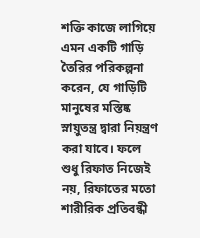শক্তি কাজে লাগিয়ে এমন একটি গাড়ি তৈরির পরিকল্পনা করেন, যে গাড়িটি মানুষের মস্তিষ্ক স্নায়ুতন্ত্র দ্বারা নিয়ন্ত্রণ করা যাবে। ফলে শুধু রিফাত নিজেই নয়, রিফাতের মতো শারীরিক প্রতিবন্ধী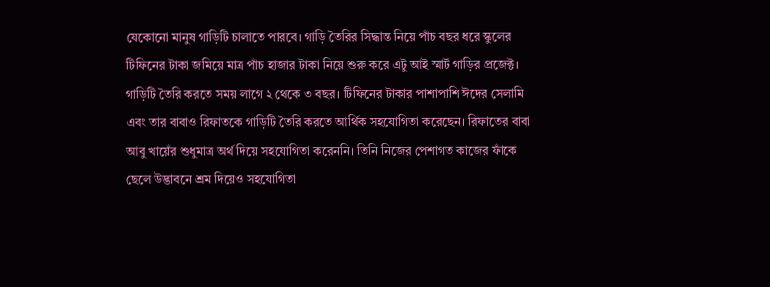যেকোনো মানুষ গাড়িটি চালাতে পারবে। গাড়ি তৈরির সিদ্ধান্ত নিয়ে পাঁচ বছর ধরে স্কুলের টিফিনের টাকা জমিয়ে মাত্র পাঁচ হাজার টাকা নিয়ে শুরু করে এটু আই স্মার্ট গাড়ির প্রজেক্ট। গাড়িটি তৈরি করতে সময় লাগে ২ থেকে ৩ বছর। টিফিনের টাকার পাশাপাশি ঈদের সেলামি এবং তার বাবাও রিফাতকে গাড়িটি তৈরি করতে আর্থিক সহযোগিতা করেছেন। রিফাতের বাবা আবু খায়েঁর শুধুমাত্র অর্থ দিয়ে সহযোগিতা করেননি। তিনি নিজের পেশাগত কাজের ফাঁকে ছেলে উদ্ভাবনে শ্রম দিয়েও সহযোগিতা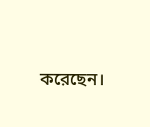করেছেন।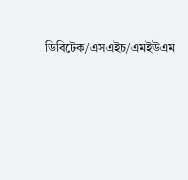ডিবিটেক/এসএইচ/এমইউএম